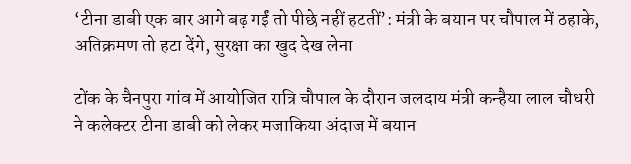‘टीना डाबी एक बार आगे बढ़ गईं तो पीछे नहीं हटतीं’: मंत्री के बयान पर चौपाल में ठहाके, अतिक्रमण तो हटा देंगे, सुरक्षा का खुद देख लेना

टोंक के चैनपुरा गांव में आयोजित रात्रि चौपाल के दौरान जलदाय मंत्री कन्हैया लाल चौधरी ने कलेक्टर टीना डाबी को लेकर मजाकिया अंदाज में बयान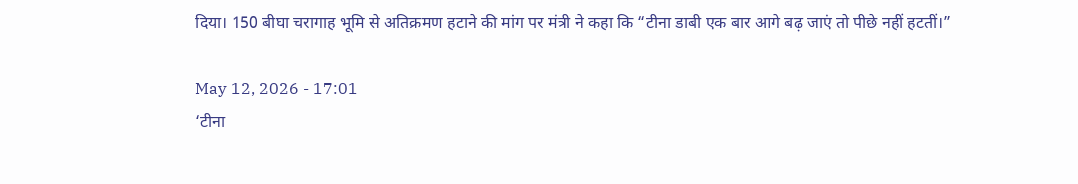दिया। 150 बीघा चरागाह भूमि से अतिक्रमण हटाने की मांग पर मंत्री ने कहा कि “टीना डाबी एक बार आगे बढ़ जाएं तो पीछे नहीं हटतीं।”

May 12, 2026 - 17:01
‘टीना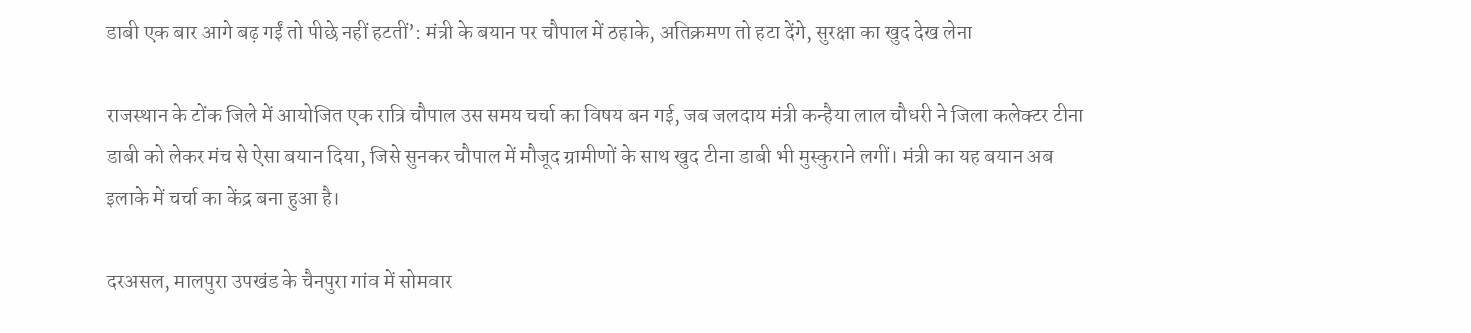डाबी एक बार आगे बढ़ गईं तो पीछे नहीं हटतीं’: मंत्री के बयान पर चौपाल में ठहाके, अतिक्रमण तो हटा देंगे, सुरक्षा का खुद देख लेना

राजस्थान के टोंक जिले में आयोजित एक रात्रि चौपाल उस समय चर्चा का विषय बन गई, जब जलदाय मंत्री कन्हैया लाल चौधरी ने जिला कलेक्टर टीना डाबी को लेकर मंच से ऐसा बयान दिया, जिसे सुनकर चौपाल में मौजूद ग्रामीणों के साथ खुद टीना डाबी भी मुस्कुराने लगीं। मंत्री का यह बयान अब इलाके में चर्चा का केंद्र बना हुआ है।

दरअसल, मालपुरा उपखंड के चैनपुरा गांव में सोमवार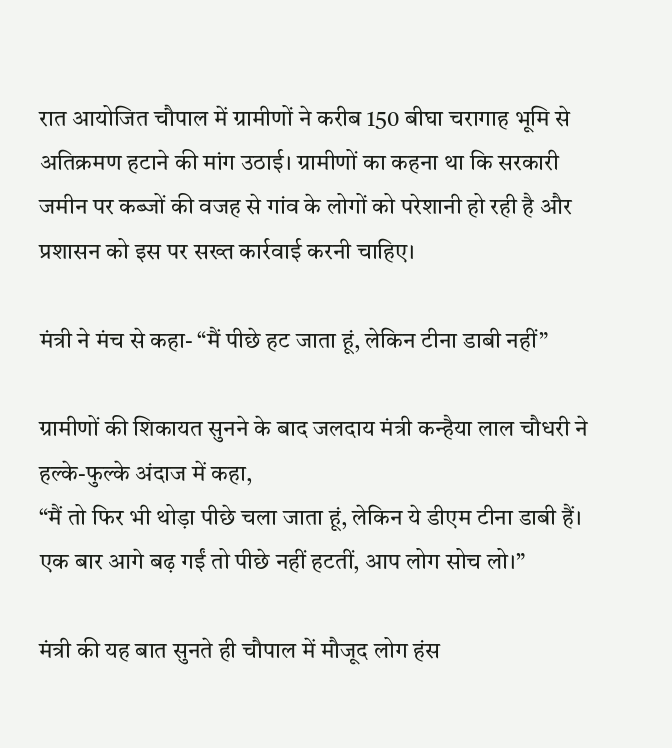रात आयोजित चौपाल में ग्रामीणों ने करीब 150 बीघा चरागाह भूमि से अतिक्रमण हटाने की मांग उठाई। ग्रामीणों का कहना था कि सरकारी जमीन पर कब्जों की वजह से गांव के लोगों को परेशानी हो रही है और प्रशासन को इस पर सख्त कार्रवाई करनी चाहिए।

मंत्री ने मंच से कहा- “मैं पीछे हट जाता हूं, लेकिन टीना डाबी नहीं”

ग्रामीणों की शिकायत सुनने के बाद जलदाय मंत्री कन्हैया लाल चौधरी ने हल्के-फुल्के अंदाज में कहा,
“मैं तो फिर भी थोड़ा पीछे चला जाता हूं, लेकिन ये डीएम टीना डाबी हैं। एक बार आगे बढ़ गईं तो पीछे नहीं हटतीं, आप लोग सोच लो।”

मंत्री की यह बात सुनते ही चौपाल में मौजूद लोग हंस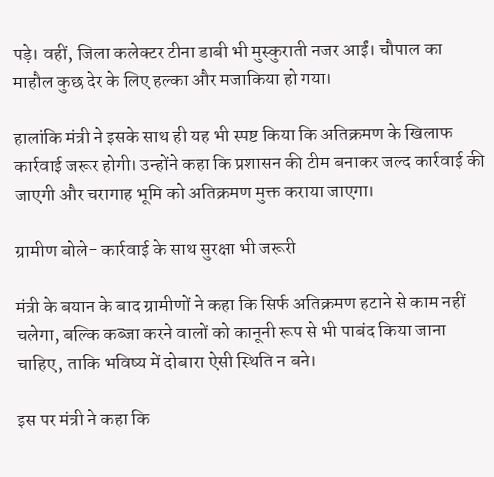पड़े। वहीं, जिला कलेक्टर टीना डाबी भी मुस्कुराती नजर आईं। चौपाल का माहौल कुछ देर के लिए हल्का और मजाकिया हो गया।

हालांकि मंत्री ने इसके साथ ही यह भी स्पष्ट किया कि अतिक्रमण के खिलाफ कार्रवाई जरूर होगी। उन्होंने कहा कि प्रशासन की टीम बनाकर जल्द कार्रवाई की जाएगी और चरागाह भूमि को अतिक्रमण मुक्त कराया जाएगा।

ग्रामीण बोले- कार्रवाई के साथ सुरक्षा भी जरूरी

मंत्री के बयान के बाद ग्रामीणों ने कहा कि सिर्फ अतिक्रमण हटाने से काम नहीं चलेगा, बल्कि कब्जा करने वालों को कानूनी रूप से भी पाबंद किया जाना चाहिए, ताकि भविष्य में दोबारा ऐसी स्थिति न बने।

इस पर मंत्री ने कहा कि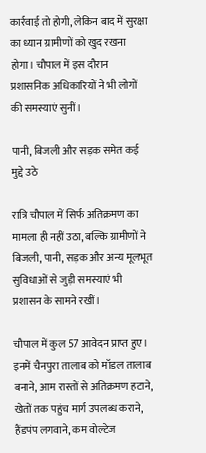कार्रवाई तो होगी, लेकिन बाद में सुरक्षा का ध्यान ग्रामीणों को खुद रखना होगा। चौपाल में इस दौरान प्रशासनिक अधिकारियों ने भी लोगों की समस्याएं सुनीं।

पानी, बिजली और सड़क समेत कई मुद्दे उठे

रात्रि चौपाल में सिर्फ अतिक्रमण का मामला ही नहीं उठा, बल्कि ग्रामीणों ने बिजली, पानी, सड़क और अन्य मूलभूत सुविधाओं से जुड़ी समस्याएं भी प्रशासन के सामने रखीं।

चौपाल में कुल 57 आवेदन प्राप्त हुए। इनमें चैनपुरा तालाब को मॉडल तालाब बनाने, आम रास्तों से अतिक्रमण हटाने, खेतों तक पहुंच मार्ग उपलब्ध कराने, हैंडपंप लगवाने, कम वोल्टेज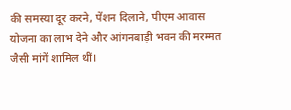की समस्या दूर करने, पेंशन दिलाने, पीएम आवास योजना का लाभ देने और आंगनबाड़ी भवन की मरम्मत जैसी मांगें शामिल थीं।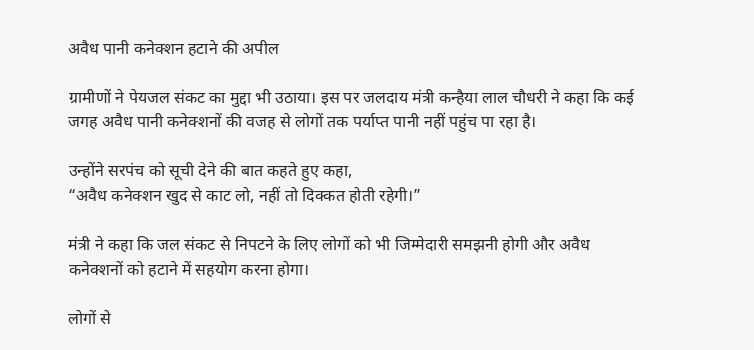अवैध पानी कनेक्शन हटाने की अपील

ग्रामीणों ने पेयजल संकट का मुद्दा भी उठाया। इस पर जलदाय मंत्री कन्हैया लाल चौधरी ने कहा कि कई जगह अवैध पानी कनेक्शनों की वजह से लोगों तक पर्याप्त पानी नहीं पहुंच पा रहा है।

उन्होंने सरपंच को सूची देने की बात कहते हुए कहा,
“अवैध कनेक्शन खुद से काट लो, नहीं तो दिक्कत होती रहेगी।”

मंत्री ने कहा कि जल संकट से निपटने के लिए लोगों को भी जिम्मेदारी समझनी होगी और अवैध कनेक्शनों को हटाने में सहयोग करना होगा।

लोगों से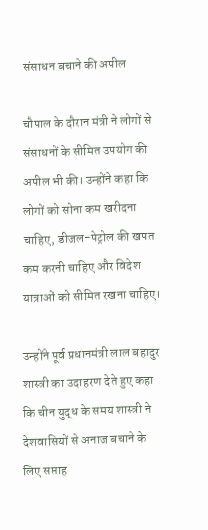संसाधन बचाने की अपील

चौपाल के दौरान मंत्री ने लोगों से संसाधनों के सीमित उपयोग की अपील भी की। उन्होंने कहा कि लोगों को सोना कम खरीदना चाहिए, डीजल-पेट्रोल की खपत कम करनी चाहिए और विदेश यात्राओं को सीमित रखना चाहिए।

उन्होंने पूर्व प्रधानमंत्री लाल बहादुर शास्त्री का उदाहरण देते हुए कहा कि चीन युद्ध के समय शास्त्री ने देशवासियों से अनाज बचाने के लिए सप्ताह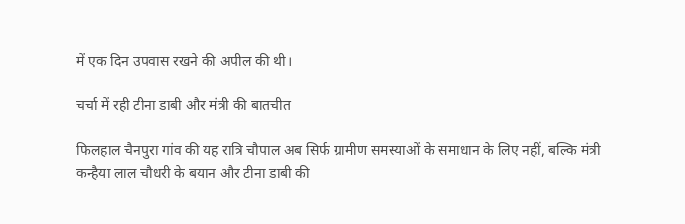में एक दिन उपवास रखने की अपील की थी।

चर्चा में रही टीना डाबी और मंत्री की बातचीत

फिलहाल चैनपुरा गांव की यह रात्रि चौपाल अब सिर्फ ग्रामीण समस्याओं के समाधान के लिए नहीं, बल्कि मंत्री कन्हैया लाल चौधरी के बयान और टीना डाबी की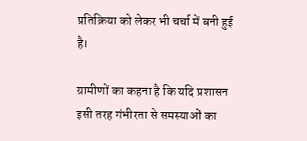प्रतिक्रिया को लेकर भी चर्चा में बनी हुई है।

ग्रामीणों का कहना है कि यदि प्रशासन इसी तरह गंभीरता से समस्याओं का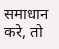समाधान करे, तो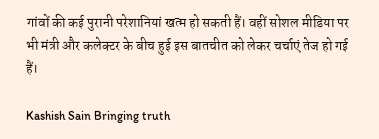गांवों की कई पुरानी परेशानियां खत्म हो सकती हैं। वहीं सोशल मीडिया पर भी मंत्री और कलेक्टर के बीच हुई इस बातचीत को लेकर चर्चाएं तेज हो गई हैं।

Kashish Sain Bringing truth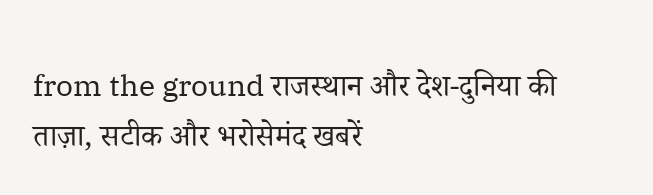from the ground राजस्थान और देश-दुनिया की ताज़ा, सटीक और भरोसेमंद खबरें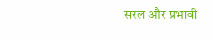सरल और प्रभावी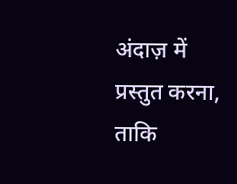अंदाज़ में प्रस्तुत करना, ताकि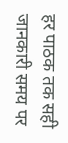हर पाठक तक सही जानकारी समय पर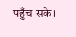पहुँच सके।